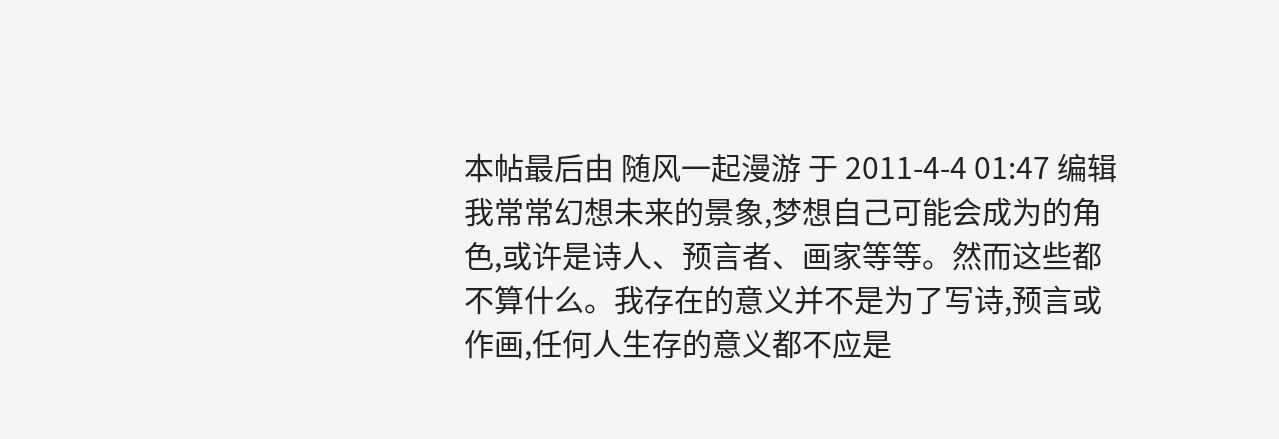本帖最后由 随风一起漫游 于 2011-4-4 01:47 编辑
我常常幻想未来的景象,梦想自己可能会成为的角色,或许是诗人、预言者、画家等等。然而这些都不算什么。我存在的意义并不是为了写诗,预言或作画,任何人生存的意义都不应是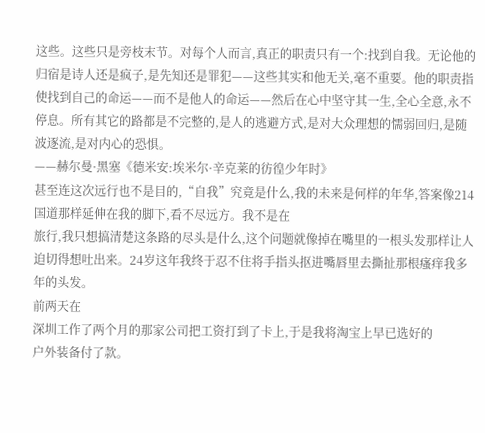这些。这些只是旁枝末节。对每个人而言,真正的职责只有一个:找到自我。无论他的归宿是诗人还是疯子,是先知还是罪犯——这些其实和他无关,毫不重要。他的职责指使找到自己的命运——而不是他人的命运——然后在心中坚守其一生,全心全意,永不停息。所有其它的路都是不完整的,是人的逃避方式,是对大众理想的懦弱回归,是随波逐流,是对内心的恐惧。
——赫尔曼·黑塞《德米安:埃米尔·辛克莱的彷徨少年时》
甚至连这次远行也不是目的,“自我”究竟是什么,我的未来是何样的年华,答案像214国道那样延伸在我的脚下,看不尽远方。我不是在
旅行,我只想搞清楚这条路的尽头是什么,这个问题就像掉在嘴里的一根头发那样让人迫切得想吐出来。24岁这年我终于忍不住将手指头抠进嘴唇里去撕扯那根瘙痒我多年的头发。
前两天在
深圳工作了两个月的那家公司把工资打到了卡上,于是我将淘宝上早已选好的
户外装备付了款。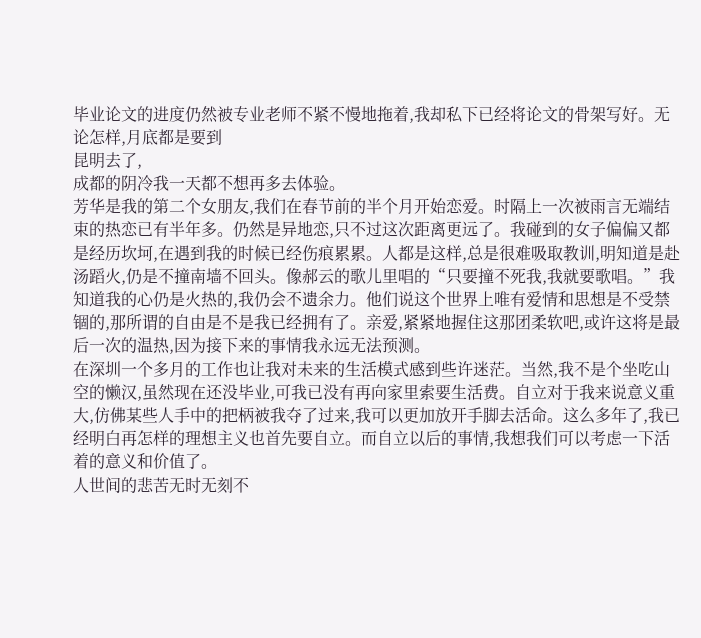毕业论文的进度仍然被专业老师不紧不慢地拖着,我却私下已经将论文的骨架写好。无论怎样,月底都是要到
昆明去了,
成都的阴冷我一天都不想再多去体验。
芳华是我的第二个女朋友,我们在春节前的半个月开始恋爱。时隔上一次被雨言无端结束的热恋已有半年多。仍然是异地恋,只不过这次距离更远了。我碰到的女子偏偏又都是经历坎坷,在遇到我的时候已经伤痕累累。人都是这样,总是很难吸取教训,明知道是赴汤蹈火,仍是不撞南墙不回头。像郝云的歌儿里唱的“只要撞不死我,我就要歌唱。”我知道我的心仍是火热的,我仍会不遗余力。他们说这个世界上唯有爱情和思想是不受禁锢的,那所谓的自由是不是我已经拥有了。亲爱,紧紧地握住这那团柔软吧,或许这将是最后一次的温热,因为接下来的事情我永远无法预测。
在深圳一个多月的工作也让我对未来的生活模式感到些许迷茫。当然,我不是个坐吃山空的懒汉,虽然现在还没毕业,可我已没有再向家里索要生活费。自立对于我来说意义重大,仿佛某些人手中的把柄被我夺了过来,我可以更加放开手脚去活命。这么多年了,我已经明白再怎样的理想主义也首先要自立。而自立以后的事情,我想我们可以考虑一下活着的意义和价值了。
人世间的悲苦无时无刻不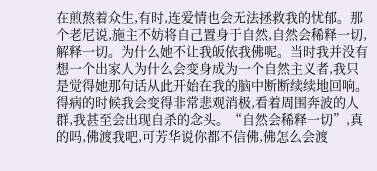在煎熬着众生,有时,连爱情也会无法拯救我的忧郁。那个老尼说,施主不妨将自己置身于自然,自然会稀释一切,解释一切。为什么她不让我皈依我佛呢。当时我并没有想一个出家人为什么会变身成为一个自然主义者,我只是觉得她那句话从此开始在我的脑中断断续续地回响。得病的时候我会变得非常悲观消极,看着周围奔波的人群,我甚至会出现自杀的念头。“自然会稀释一切”,真的吗,佛渡我吧,可芳华说你都不信佛,佛怎么会渡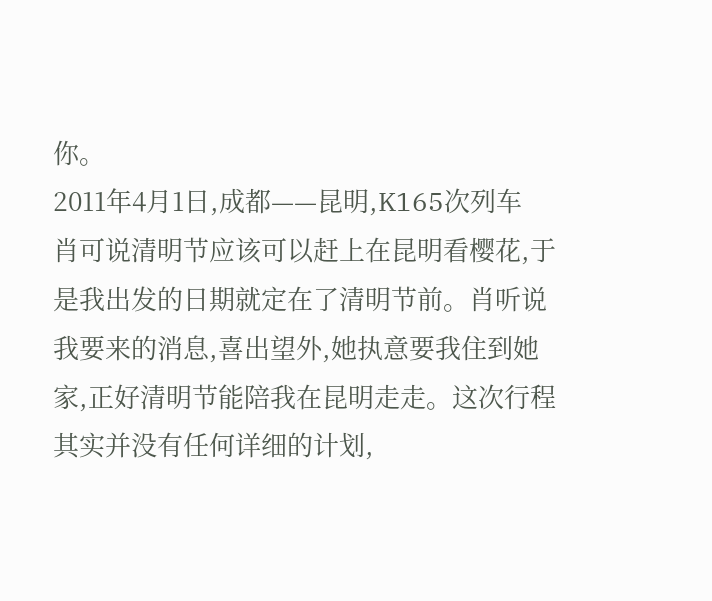你。
2011年4月1日,成都——昆明,K165次列车
肖可说清明节应该可以赶上在昆明看樱花,于是我出发的日期就定在了清明节前。肖听说我要来的消息,喜出望外,她执意要我住到她家,正好清明节能陪我在昆明走走。这次行程其实并没有任何详细的计划,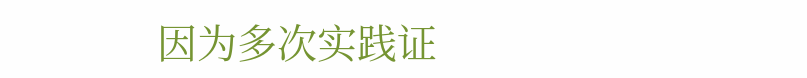因为多次实践证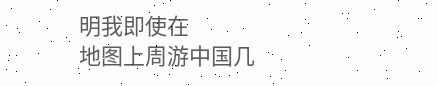明我即使在
地图上周游中国几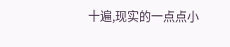十遍,现实的一点点小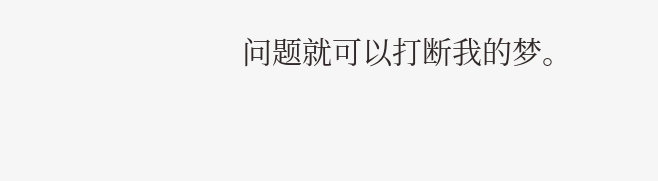问题就可以打断我的梦。